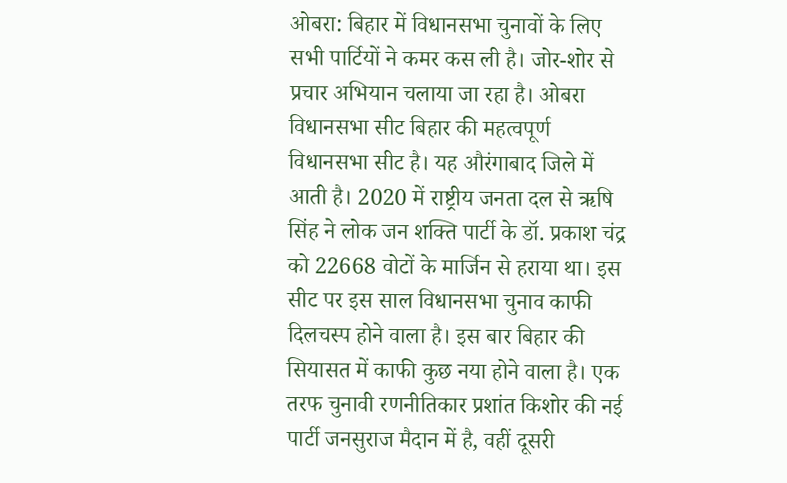ओबरा: बिहार में विधानसभा चुनावों के लिए सभी पार्टियों ने कमर कस ली है। जोर-शोर से प्रचार अभियान चलाया जा रहा है। ओबरा विधानसभा सीट बिहार की महत्वपूर्ण विधानसभा सीट है। यह औरंगाबाद जिले में आती है। 2020 में राष्ट्रीय जनता दल से ऋषि सिंह ने लोक जन शक्ति पार्टी के डॉ. प्रकाश चंद्र को 22668 वोटों के मार्जिन से हराया था। इस सीट पर इस साल विधानसभा चुनाव काफी दिलचस्प होने वाला है। इस बार बिहार की सियासत में काफी कुछ नया होने वाला है। एक तरफ चुनावी रणनीतिकार प्रशांत किशोर की नई पार्टी जनसुराज मैदान में है, वहीं दूसरी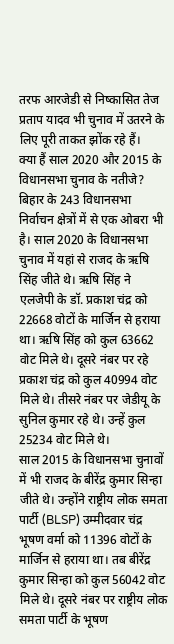तरफ आरजेडी से निष्कासित तेज प्रताप यादव भी चुनाव में उतरने के लिए पूरी ताकत झोंक रहे हैं।
क्या हैं साल 2020 और 2015 के विधानसभा चुनाव के नतीजे?
बिहार के 243 विधानसभा निर्वाचन क्षेत्रों में से एक ओबरा भी है। साल 2020 के विधानसभा चुनाव में यहां से राजद के ऋषि सिंह जीते थे। ऋषि सिंह ने एलजेपी के डॉ. प्रकाश चंद्र को 22668 वोटों के मार्जिन से हराया था। ऋषि सिंह को कुल 63662 वोट मिले थे। दूसरे नंबर पर रहे प्रकाश चंद्र को कुल 40994 वोट मिले थे। तीसरे नंबर पर जेडीयू के सुनिल कुमार रहे थे। उन्हें कुल 25234 वोट मिले थे।
साल 2015 के विधानसभा चुनावों में भी राजद के बीरेंद्र कुमार सिन्हा जीते थे। उन्होंने राष्ट्रीय लोक समता पार्टी (BLSP) उम्मीदवार चंद्र भूषण वर्मा को 11396 वोटों के मार्जिन से हराया था। तब बीरेंद्र कुमार सिन्हा को कुल 56042 वोट मिले थे। दूसरे नंबर पर राष्ट्रीय लोक समता पार्टी के भूषण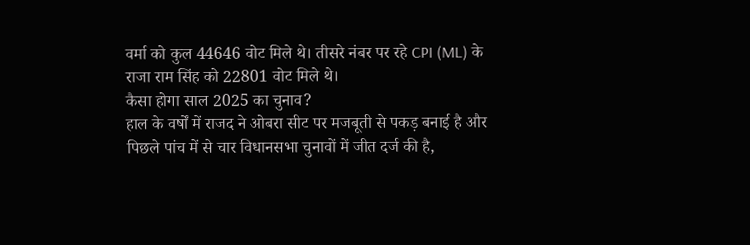वर्मा को कुल 44646 वोट मिले थे। तीसरे नंबर पर रहे CPI (ML) के राजा राम सिंह को 22801 वोट मिले थे।
कैसा होगा साल 2025 का चुनाव?
हाल के वर्षों में राजद ने ओबरा सीट पर मजबूती से पकड़ बनाई है और पिछले पांच में से चार विधानसभा चुनावों में जीत दर्ज की है,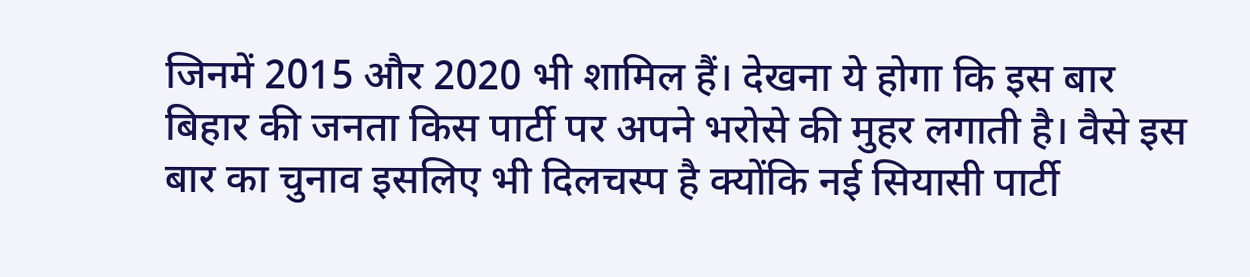जिनमें 2015 और 2020 भी शामिल हैं। देखना ये होगा कि इस बार बिहार की जनता किस पार्टी पर अपने भरोसे की मुहर लगाती है। वैसे इस बार का चुनाव इसलिए भी दिलचस्प है क्योंकि नई सियासी पार्टी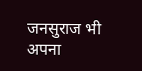जनसुराज भी अपना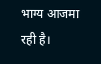भाग्य आजमा रही है।